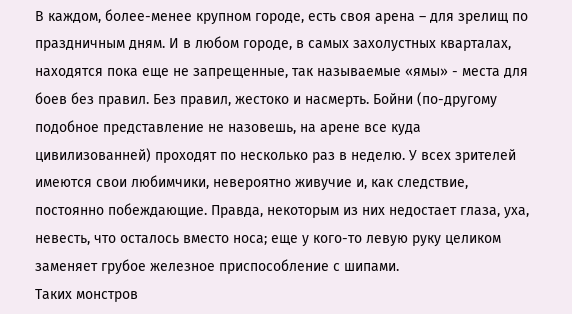В каждом, более-менее крупном городе, есть своя арена – для зрелищ по праздничным дням. И в любом городе, в самых захолустных кварталах, находятся пока еще не запрещенные, так называемые «ямы» - места для боев без правил. Без правил, жестоко и насмерть. Бойни (по-другому подобное представление не назовешь, на арене все куда цивилизованней) проходят по несколько раз в неделю. У всех зрителей имеются свои любимчики, невероятно живучие и, как следствие, постоянно побеждающие. Правда, некоторым из них недостает глаза, уха, невесть, что осталось вместо носа; еще у кого-то левую руку целиком заменяет грубое железное приспособление с шипами.
Таких монстров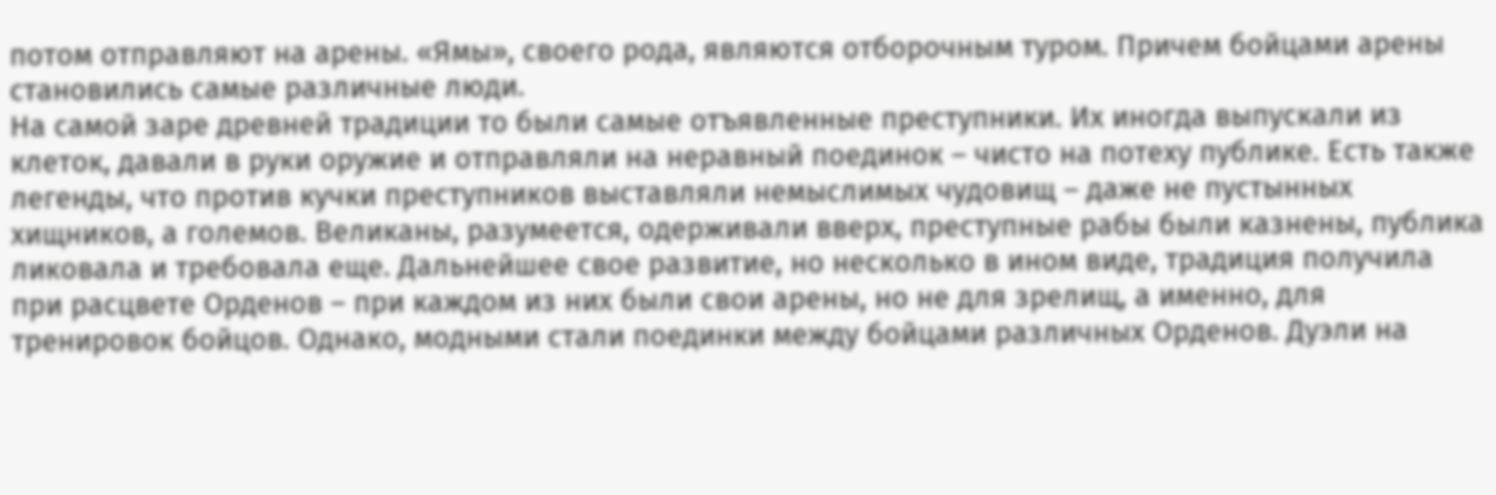потом отправляют на арены. «Ямы», своего рода, являются отборочным туром. Причем бойцами арены становились самые различные люди.
На самой заре древней традиции то были самые отъявленные преступники. Их иногда выпускали из клеток, давали в руки оружие и отправляли на неравный поединок – чисто на потеху публике. Есть также легенды, что против кучки преступников выставляли немыслимых чудовищ – даже не пустынных хищников, а големов. Великаны, разумеется, одерживали вверх, преступные рабы были казнены, публика ликовала и требовала еще. Дальнейшее свое развитие, но несколько в ином виде, традиция получила при расцвете Орденов – при каждом из них были свои арены, но не для зрелищ, а именно, для тренировок бойцов. Однако, модными стали поединки между бойцами различных Орденов. Дуэли на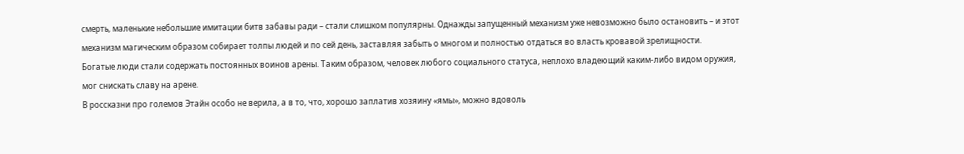смерть, маленькие небольшие имитации битв забавы ради – стали слишком популярны. Однажды запущенный механизм уже невозможно было остановить – и этот механизм магическим образом собирает толпы людей и по сей день, заставляя забыть о многом и полностью отдаться во власть кровавой зрелищности.
Богатые люди стали содержать постоянных воинов арены. Таким образом, человек любого социального статуса, неплохо владеющий каким-либо видом оружия, мог снискать славу на арене.
В россказни про големов Этайн особо не верила, а в то, что, хорошо заплатив хозяину «ямы», можно вдоволь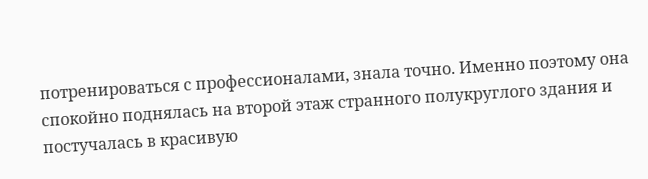потренироваться с профессионалами, знала точно. Именно поэтому она спокойно поднялась на второй этаж странного полукруглого здания и постучалась в красивую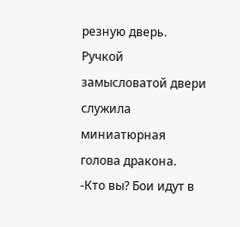резную дверь. Ручкой замысловатой двери служила миниатюрная голова дракона.
-Кто вы? Бои идут в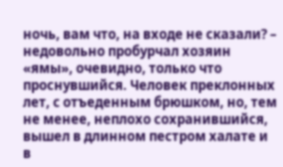ночь, вам что, на входе не сказали? – недовольно пробурчал хозяин «ямы», очевидно, только что проснувшийся. Человек преклонных лет, с отъеденным брюшком, но, тем не менее, неплохо сохранившийся, вышел в длинном пестром халате и в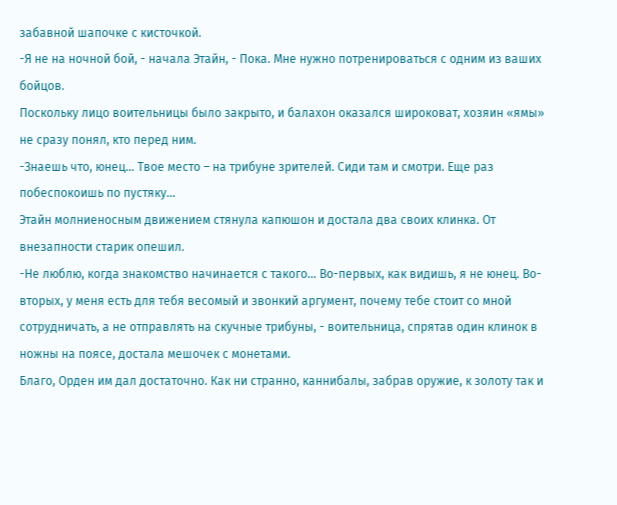забавной шапочке с кисточкой.
-Я не на ночной бой, - начала Этайн, - Пока. Мне нужно потренироваться с одним из ваших бойцов.
Поскольку лицо воительницы было закрыто, и балахон оказался широковат, хозяин «ямы» не сразу понял, кто перед ним.
-Знаешь что, юнец… Твое место – на трибуне зрителей. Сиди там и смотри. Еще раз побеспокоишь по пустяку…
Этайн молниеносным движением стянула капюшон и достала два своих клинка. От внезапности старик опешил.
-Не люблю, когда знакомство начинается с такого… Во-первых, как видишь, я не юнец. Во-вторых, у меня есть для тебя весомый и звонкий аргумент, почему тебе стоит со мной сотрудничать, а не отправлять на скучные трибуны, - воительница, спрятав один клинок в ножны на поясе, достала мешочек с монетами.
Благо, Орден им дал достаточно. Как ни странно, каннибалы, забрав оружие, к золоту так и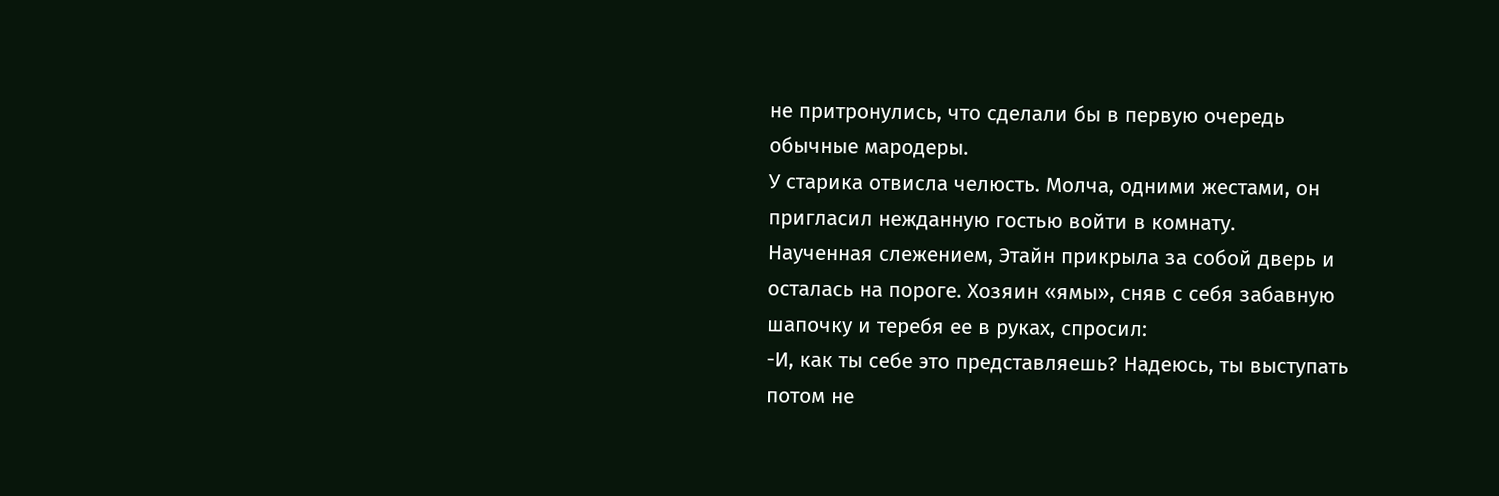не притронулись, что сделали бы в первую очередь обычные мародеры.
У старика отвисла челюсть. Молча, одними жестами, он пригласил нежданную гостью войти в комнату.
Наученная слежением, Этайн прикрыла за собой дверь и осталась на пороге. Хозяин «ямы», сняв с себя забавную шапочку и теребя ее в руках, спросил:
-И, как ты себе это представляешь? Надеюсь, ты выступать потом не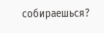собираешься?